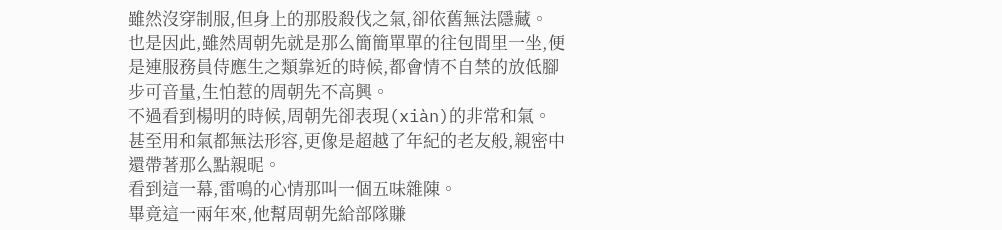雖然沒穿制服,但身上的那股殺伐之氣,卻依舊無法隱藏。
也是因此,雖然周朝先就是那么簡簡單單的往包間里一坐,便是連服務員侍應生之類靠近的時候,都會情不自禁的放低腳步可音量,生怕惹的周朝先不高興。
不過看到楊明的時候,周朝先卻表現(xiàn)的非常和氣。
甚至用和氣都無法形容,更像是超越了年紀的老友般,親密中還帶著那么點親昵。
看到這一幕,雷鳴的心情那叫一個五味雜陳。
畢竟這一兩年來,他幫周朝先給部隊賺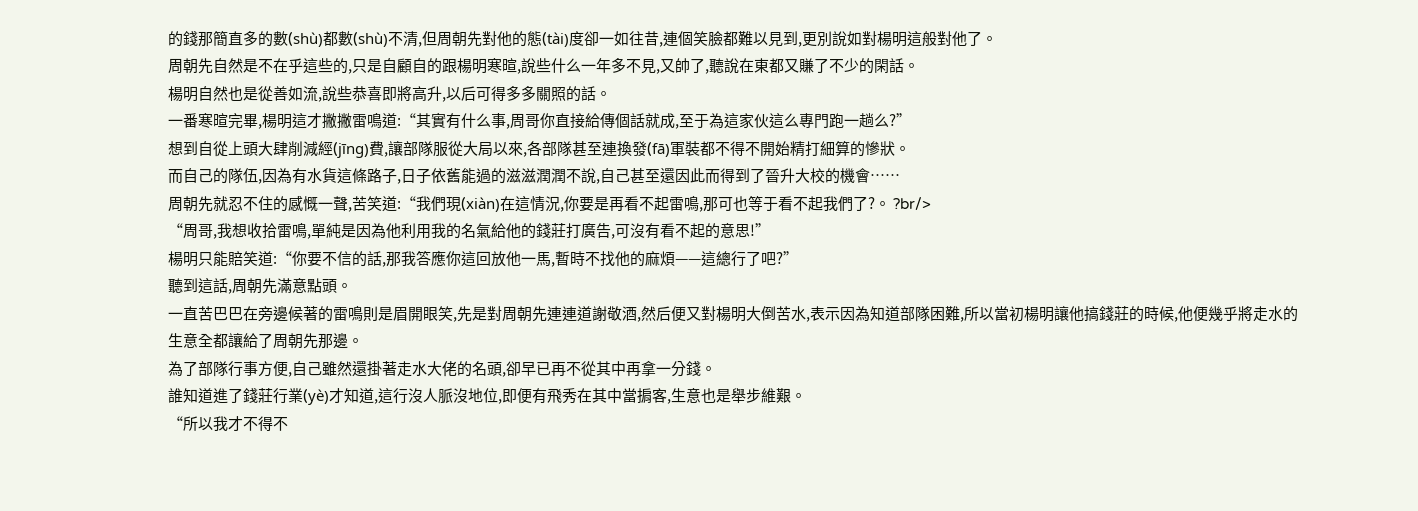的錢那簡直多的數(shù)都數(shù)不清,但周朝先對他的態(tài)度卻一如往昔,連個笑臉都難以見到,更別說如對楊明這般對他了。
周朝先自然是不在乎這些的,只是自顧自的跟楊明寒暄,說些什么一年多不見,又帥了,聽說在東都又賺了不少的閑話。
楊明自然也是從善如流,說些恭喜即將高升,以后可得多多關照的話。
一番寒暄完畢,楊明這才撇撇雷鳴道:“其實有什么事,周哥你直接給傳個話就成,至于為這家伙這么專門跑一趟么?”
想到自從上頭大肆削減經(jīng)費,讓部隊服從大局以來,各部隊甚至連換發(fā)軍裝都不得不開始精打細算的慘狀。
而自己的隊伍,因為有水貨這條路子,日子依舊能過的滋滋潤潤不說,自己甚至還因此而得到了晉升大校的機會……
周朝先就忍不住的感慨一聲,苦笑道:“我們現(xiàn)在這情況,你要是再看不起雷鳴,那可也等于看不起我們了?。 ?br/>
“周哥,我想收拾雷鳴,單純是因為他利用我的名氣給他的錢莊打廣告,可沒有看不起的意思!”
楊明只能賠笑道:“你要不信的話,那我答應你這回放他一馬,暫時不找他的麻煩——這總行了吧?”
聽到這話,周朝先滿意點頭。
一直苦巴巴在旁邊候著的雷鳴則是眉開眼笑,先是對周朝先連連道謝敬酒,然后便又對楊明大倒苦水,表示因為知道部隊困難,所以當初楊明讓他搞錢莊的時候,他便幾乎將走水的生意全都讓給了周朝先那邊。
為了部隊行事方便,自己雖然還掛著走水大佬的名頭,卻早已再不從其中再拿一分錢。
誰知道進了錢莊行業(yè)才知道,這行沒人脈沒地位,即便有飛秀在其中當掮客,生意也是舉步維艱。
“所以我才不得不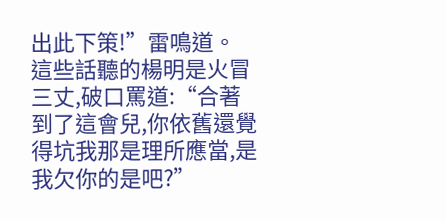出此下策!”雷鳴道。
這些話聽的楊明是火冒三丈,破口罵道:“合著到了這會兒,你依舊還覺得坑我那是理所應當,是我欠你的是吧?”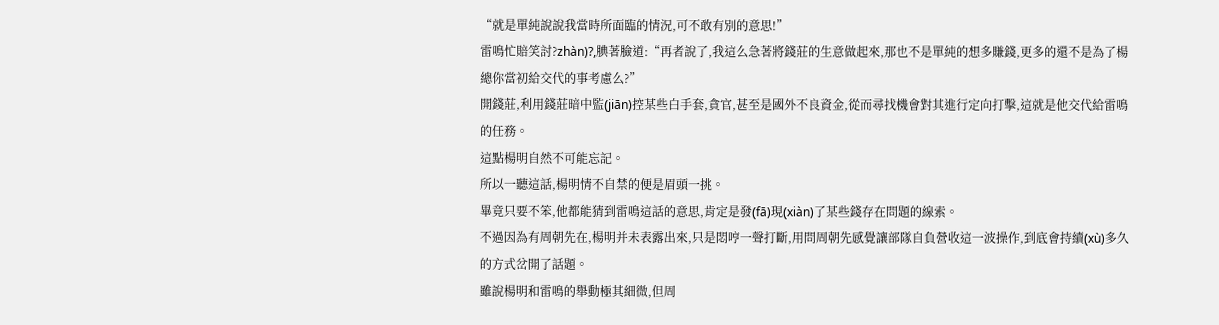“就是單純說說我當時所面臨的情況,可不敢有別的意思!”
雷鳴忙賠笑討?zhàn)?,腆著臉道:“再者說了,我這么急著將錢莊的生意做起來,那也不是單純的想多賺錢,更多的還不是為了楊總你當初給交代的事考慮么?”
開錢莊,利用錢莊暗中監(jiān)控某些白手套,貪官,甚至是國外不良資金,從而尋找機會對其進行定向打擊,這就是他交代給雷鳴的任務。
這點楊明自然不可能忘記。
所以一聽這話,楊明情不自禁的便是眉頭一挑。
畢竟只要不笨,他都能猜到雷鳴這話的意思,肯定是發(fā)現(xiàn)了某些錢存在問題的線索。
不過因為有周朝先在,楊明并未表露出來,只是悶哼一聲打斷,用問周朝先感覺讓部隊自負營收這一波操作,到底會持續(xù)多久的方式岔開了話題。
雖說楊明和雷鳴的舉動極其細微,但周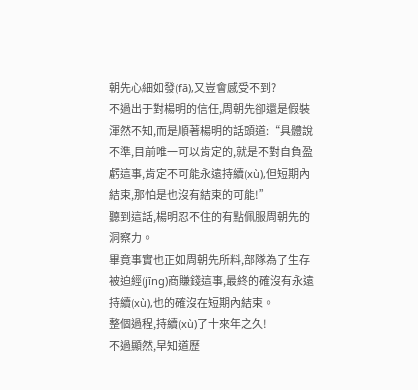朝先心細如發(fā),又豈會感受不到?
不過出于對楊明的信任,周朝先卻還是假裝渾然不知,而是順著楊明的話頭道:“具體說不準,目前唯一可以肯定的,就是不對自負盈虧這事,肯定不可能永遠持續(xù),但短期內結束,那怕是也沒有結束的可能!”
聽到這話,楊明忍不住的有點佩服周朝先的洞察力。
畢竟事實也正如周朝先所料,部隊為了生存被迫經(jīng)商賺錢這事,最終的確沒有永遠持續(xù),也的確沒在短期內結束。
整個過程,持續(xù)了十來年之久!
不過顯然,早知道歷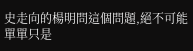史走向的楊明問這個問題,絕不可能單單只是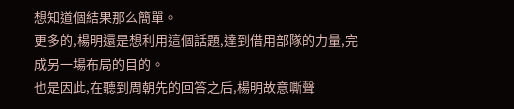想知道個結果那么簡單。
更多的,楊明還是想利用這個話題,達到借用部隊的力量,完成另一場布局的目的。
也是因此,在聽到周朝先的回答之后,楊明故意嘶聲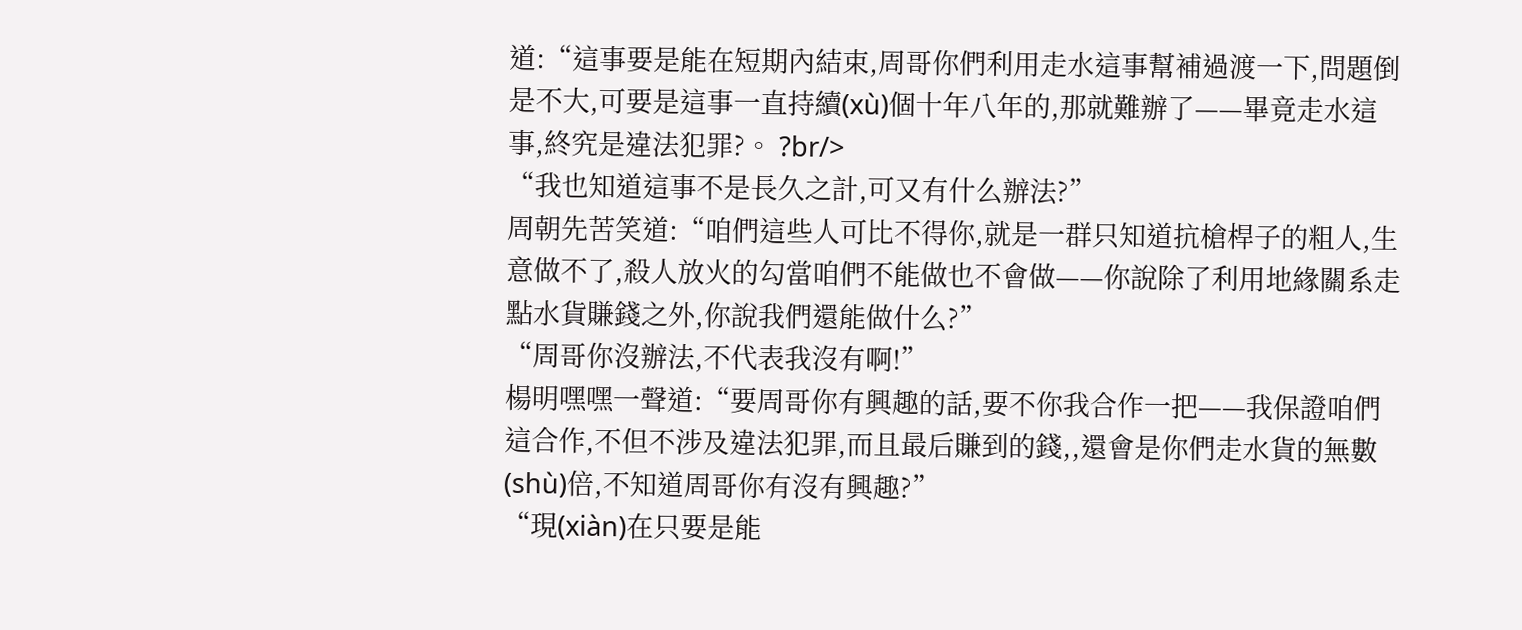道:“這事要是能在短期內結束,周哥你們利用走水這事幫補過渡一下,問題倒是不大,可要是這事一直持續(xù)個十年八年的,那就難辦了——畢竟走水這事,終究是違法犯罪?。 ?br/>
“我也知道這事不是長久之計,可又有什么辦法?”
周朝先苦笑道:“咱們這些人可比不得你,就是一群只知道抗槍桿子的粗人,生意做不了,殺人放火的勾當咱們不能做也不會做——你說除了利用地緣關系走點水貨賺錢之外,你說我們還能做什么?”
“周哥你沒辦法,不代表我沒有啊!”
楊明嘿嘿一聲道:“要周哥你有興趣的話,要不你我合作一把——我保證咱們這合作,不但不涉及違法犯罪,而且最后賺到的錢,,還會是你們走水貨的無數(shù)倍,不知道周哥你有沒有興趣?”
“現(xiàn)在只要是能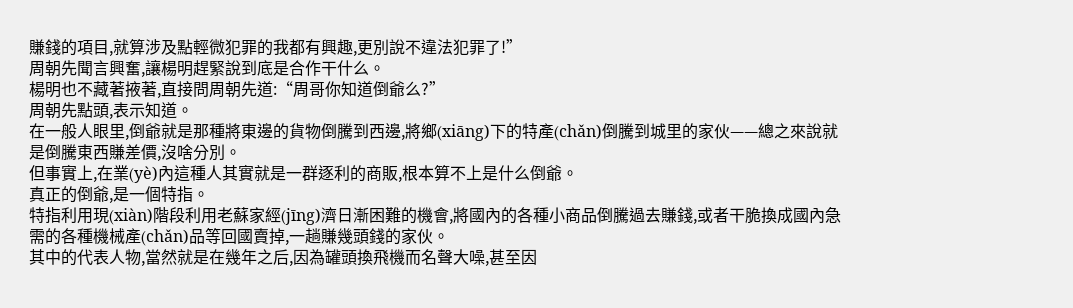賺錢的項目,就算涉及點輕微犯罪的我都有興趣,更別說不違法犯罪了!”
周朝先聞言興奮,讓楊明趕緊說到底是合作干什么。
楊明也不藏著掖著,直接問周朝先道:“周哥你知道倒爺么?”
周朝先點頭,表示知道。
在一般人眼里,倒爺就是那種將東邊的貨物倒騰到西邊,將鄉(xiāng)下的特產(chǎn)倒騰到城里的家伙——總之來說就是倒騰東西賺差價,沒啥分別。
但事實上,在業(yè)內這種人其實就是一群逐利的商販,根本算不上是什么倒爺。
真正的倒爺,是一個特指。
特指利用現(xiàn)階段利用老蘇家經(jīng)濟日漸困難的機會,將國內的各種小商品倒騰過去賺錢,或者干脆換成國內急需的各種機械產(chǎn)品等回國賣掉,一趟賺幾頭錢的家伙。
其中的代表人物,當然就是在幾年之后,因為罐頭換飛機而名聲大噪,甚至因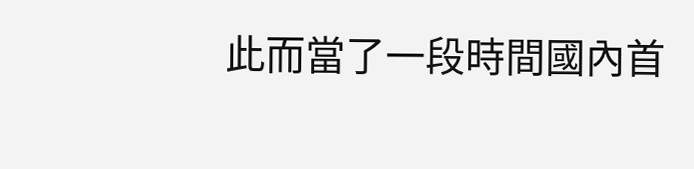此而當了一段時間國內首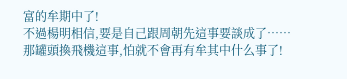富的牟期中了!
不過楊明相信,要是自己跟周朝先這事要談成了……
那罐頭換飛機這事,怕就不會再有牟其中什么事了!